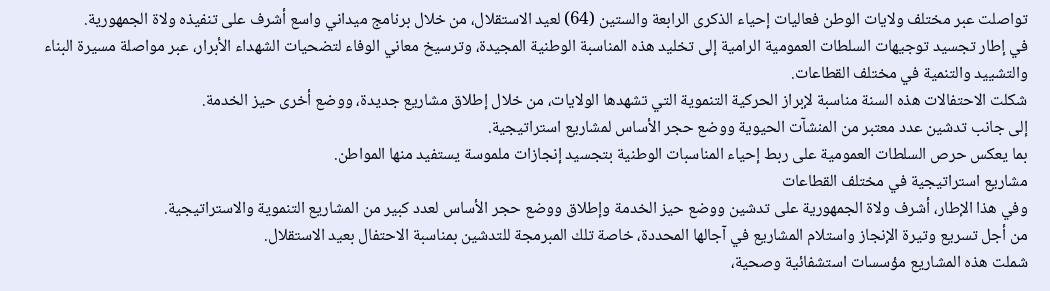تواصلت عبر مختلف ولايات الوطن فعاليات إحياء الذكرى الرابعة والستين (64) لعيد الاستقلال، من خلال برنامج ميداني واسع أشرف على تنفيذه ولاة الجمهورية.
في إطار تجسيد توجيهات السلطات العمومية الرامية إلى تخليد هذه المناسبة الوطنية المجيدة، وترسيخ معاني الوفاء لتضحيات الشهداء الأبرار، عبر مواصلة مسيرة البناء والتشييد والتنمية في مختلف القطاعات.
شكلت الاحتفالات هذه السنة مناسبة لإبراز الحركية التنموية التي تشهدها الولايات، من خلال إطلاق مشاريع جديدة، ووضع أخرى حيز الخدمة.
إلى جانب تدشين عدد معتبر من المنشآت الحيوية ووضع حجر الأساس لمشاريع استراتيجية.
بما يعكس حرص السلطات العمومية على ربط إحياء المناسبات الوطنية بتجسيد إنجازات ملموسة يستفيد منها المواطن.
مشاريع استراتيجية في مختلف القطاعات
وفي هذا الإطار، أشرف ولاة الجمهورية على تدشين ووضع حيز الخدمة وإطلاق ووضع حجر الأساس لعدد كبير من المشاريع التنموية والاستراتيجية.
من أجل تسريع وتيرة الإنجاز واستلام المشاريع في آجالها المحددة، خاصة تلك المبرمجة للتدشين بمناسبة الاحتفال بعيد الاستقلال.
شملت هذه المشاريع مؤسسات استشفائية وصحية،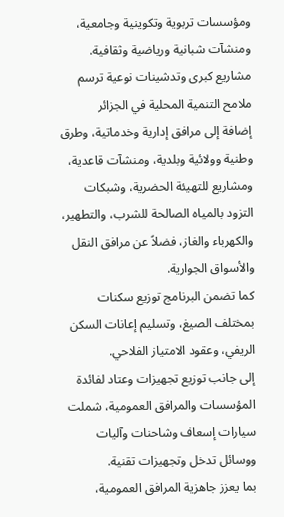ومؤسسات تربوية وتكوينية وجامعية، ومنشآت شبانية ورياضية وثقافية.
مشاريع كبرى وتدشينات نوعية ترسم ملامح التنمية المحلية في الجزائر
إضافة إلى مرافق إدارية وخدماتية، وطرق وطنية وولائية وبلدية، ومنشآت قاعدية، ومشاريع للتهيئة الحضرية، وشبكات التزود بالمياه الصالحة للشرب، والتطهير، والكهرباء والغاز، فضلاً عن مرافق النقل والأسواق الجوارية.
كما تضمن البرنامج توزيع سكنات بمختلف الصيغ، وتسليم إعانات السكن الريفي، وعقود الامتياز الفلاحي.
إلى جانب توزيع تجهيزات وعتاد لفائدة المؤسسات والمرافق العمومية، شملت سيارات إسعاف وشاحنات وآليات ووسائل تدخل وتجهيزات تقنية.
بما يعزز جاهزية المرافق العمومية،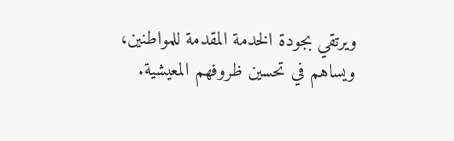ويرتقي بجودة الخدمة المقدمة للمواطنين، ويساهم في تحسين ظروفهم المعيشية.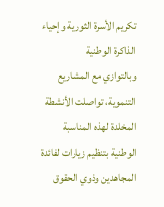تكريم الأسرة الثورية وإحياء الذاكرة الوطنية
وبالتوازي مع المشاريع التنموية، تواصلت الأنشطة المخلدة لهذه المناسبة الوطنية بتنظيم زيارات لفائدة المجاهدين وذوي الحقوق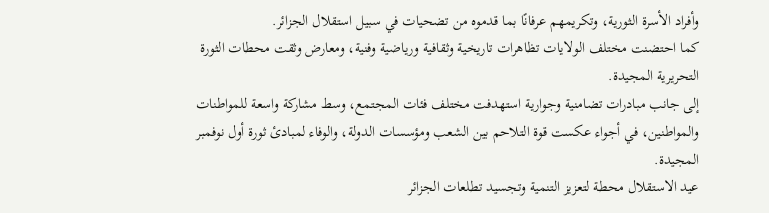وأفراد الأسرة الثورية، وتكريمهم عرفانًا بما قدموه من تضحيات في سبيل استقلال الجزائر.
كما احتضنت مختلف الولايات تظاهرات تاريخية وثقافية ورياضية وفنية، ومعارض وثقت محطات الثورة التحريرية المجيدة.
إلى جانب مبادرات تضامنية وجوارية استهدفت مختلف فئات المجتمع، وسط مشاركة واسعة للمواطنات والمواطنين، في أجواء عكست قوة التلاحم بين الشعب ومؤسسات الدولة، والوفاء لمبادئ ثورة أول نوفمبر المجيدة.
عيد الاستقلال محطة لتعزيز التنمية وتجسيد تطلعات الجزائر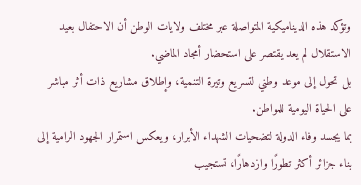وتؤكد هذه الديناميكية المتواصلة عبر مختلف ولايات الوطن أن الاحتفال بعيد الاستقلال لم يعد يقتصر على استحضار أمجاد الماضي.
بل تحول إلى موعد وطني لتسريع وتيرة التنمية، وإطلاق مشاريع ذات أثر مباشر على الحياة اليومية للمواطن.
بما يجسد وفاء الدولة لتضحيات الشهداء الأبرار، ويعكس استمرار الجهود الرامية إلى بناء جزائر أكثر تطورًا وازدهارًا، تستجيب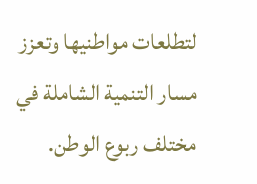لتطلعات مواطنيها وتعزز مسار التنمية الشاملة في مختلف ربوع الوطن.